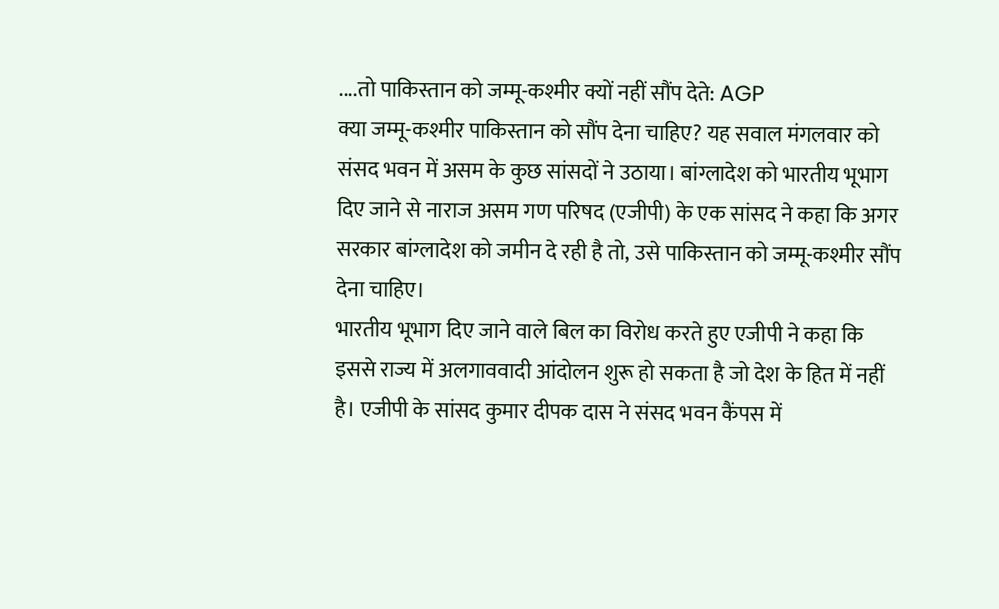....तो पाकिस्तान को जम्मू-कश्मीर क्यों नहीं सौंप देते: AGP
क्या जम्मू-कश्मीर पाकिस्तान को सौंप देना चाहिए? यह सवाल मंगलवार को संसद भवन में असम के कुछ सांसदों ने उठाया। बांग्लादेश को भारतीय भूभाग दिए जाने से नाराज असम गण परिषद (एजीपी) के एक सांसद ने कहा कि अगर सरकार बांग्लादेश को जमीन दे रही है तो, उसे पाकिस्तान को जम्मू-कश्मीर सौंप देना चाहिए।
भारतीय भूभाग दिए जाने वाले बिल का विरोध करते हुए एजीपी ने कहा कि इससे राज्य में अलगाववादी आंदोलन शुरू हो सकता है जो देश के हित में नहीं है। एजीपी के सांसद कुमार दीपक दास ने संसद भवन कैंपस में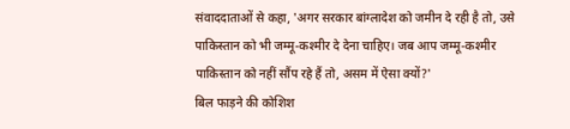संवाददाताओं से कहा, 'अगर सरकार बांग्लादेश को जमीन दे रही है तो, उसे पाकिस्तान को भी जम्मू-कश्मीर दे देना चाहिए। जब आप जम्मू-कश्मीर पाकिस्तान को नहीं सौंप रहे हैं तो, असम में ऐसा क्यों?'
बिल फाड़ने की कोशिश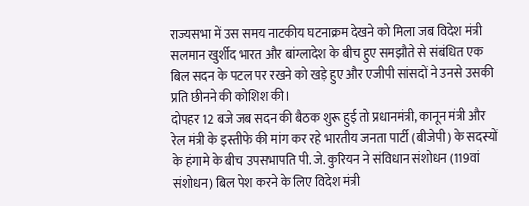राज्यसभा में उस समय नाटकीय घटनाक्रम देखने को मिला जब विदेश मंत्री सलमान खुर्शीद भारत और बांग्लादेश के बीच हुए समझौते से संबंधित एक बिल सदन के पटल पर रखने को खड़े हुए और एजीपी सांसदों ने उनसे उसकी प्रति छीनने की कोशिश की।
दोपहर 12 बजे जब सदन की बैठक शुरू हुई तो प्रधानमंत्री, कानून मंत्री और रेल मंत्री के इस्तीफे की मांग कर रहे भारतीय जनता पार्टी (बीजेपी) के सदस्यों के हंगामे के बीच उपसभापति पी. जे. कुरियन ने संविधान संशोधन (119वां संशोधन) बिल पेश करने के लिए विदेश मंत्री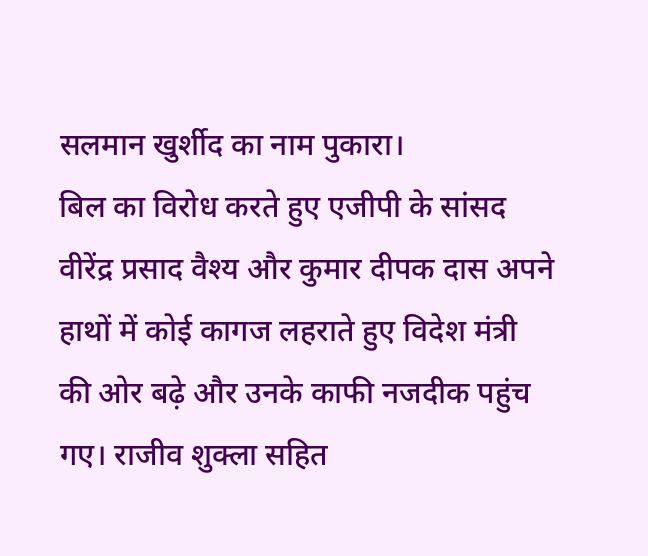सलमान खुर्शीद का नाम पुकारा।
बिल का विरोध करते हुए एजीपी के सांसद वीरेंद्र प्रसाद वैश्य और कुमार दीपक दास अपने हाथों में कोई कागज लहराते हुए विदेश मंत्री की ओर बढ़े और उनके काफी नजदीक पहुंच गए। राजीव शुक्ला सहित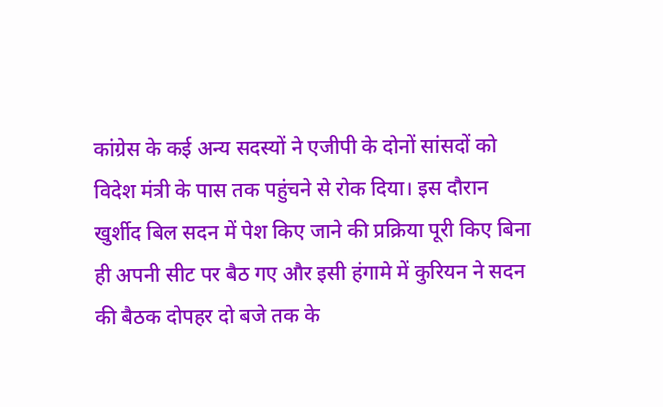कांग्रेस के कई अन्य सदस्यों ने एजीपी के दोनों सांसदों को विदेश मंत्री के पास तक पहुंचने से रोक दिया। इस दौरान खुर्शीद बिल सदन में पेश किए जाने की प्रक्रिया पूरी किए बिना ही अपनी सीट पर बैठ गए और इसी हंगामे में कुरियन ने सदन की बैठक दोपहर दो बजे तक के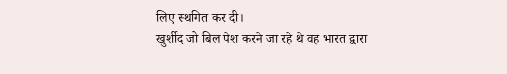लिए स्थगित कर दी।
खुर्शीद जो बिल पेश करने जा रहे थे वह भारत द्वारा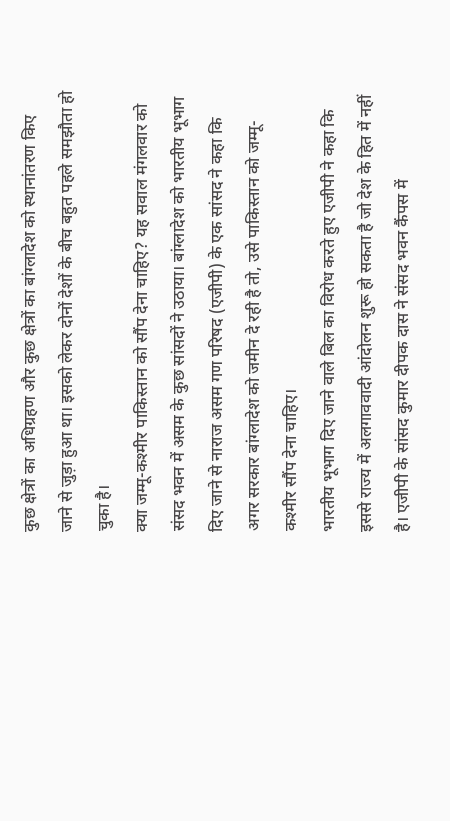कुछ क्षेत्रों का अधिग्रहण और कुछ क्षेत्रों का बांग्लादेश को स्थानांतरण किए जाने से जुड़ा हुआ था। इसको लेकर दोनों देशों के बीच बहुत पहले समझौता हो चुका है।
क्या जम्मू-कश्मीर पाकिस्तान को सौंप देना चाहिए? यह सवाल मंगलवार को संसद भवन में असम के कुछ सांसदों ने उठाया। बांग्लादेश को भारतीय भूभाग दिए जाने से नाराज असम गण परिषद (एजीपी) के एक सांसद ने कहा कि अगर सरकार बांग्लादेश को जमीन दे रही है तो, उसे पाकिस्तान को जम्मू-कश्मीर सौंप देना चाहिए।
भारतीय भूभाग दिए जाने वाले बिल का विरोध करते हुए एजीपी ने कहा कि इससे राज्य में अलगाववादी आंदोलन शुरू हो सकता है जो देश के हित में नहीं है। एजीपी के सांसद कुमार दीपक दास ने संसद भवन कैंपस में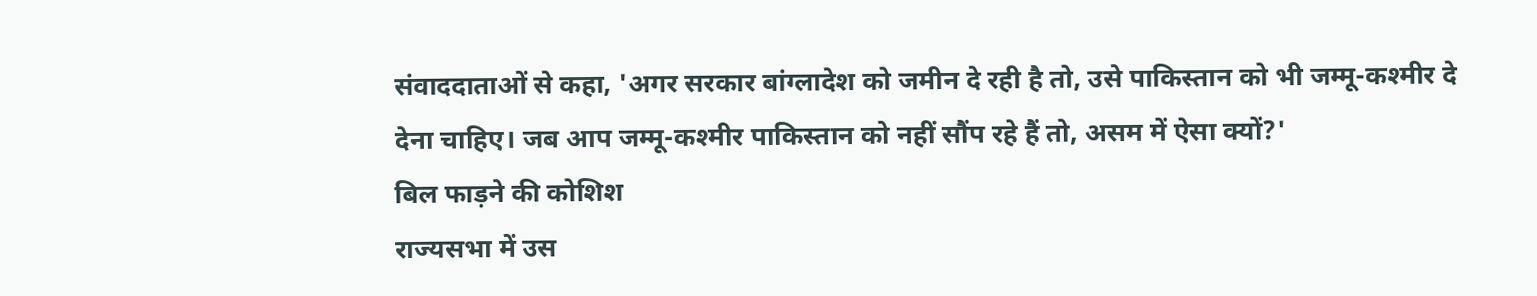संवाददाताओं से कहा, 'अगर सरकार बांग्लादेश को जमीन दे रही है तो, उसे पाकिस्तान को भी जम्मू-कश्मीर दे देना चाहिए। जब आप जम्मू-कश्मीर पाकिस्तान को नहीं सौंप रहे हैं तो, असम में ऐसा क्यों?'
बिल फाड़ने की कोशिश
राज्यसभा में उस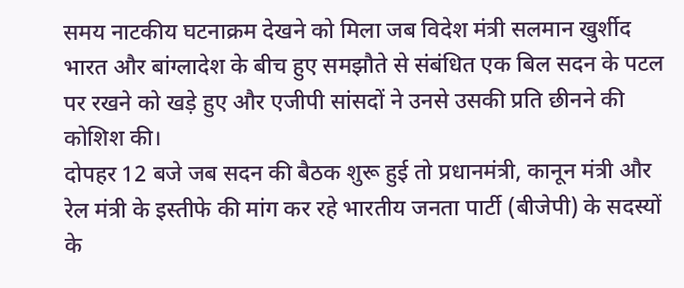समय नाटकीय घटनाक्रम देखने को मिला जब विदेश मंत्री सलमान खुर्शीद भारत और बांग्लादेश के बीच हुए समझौते से संबंधित एक बिल सदन के पटल पर रखने को खड़े हुए और एजीपी सांसदों ने उनसे उसकी प्रति छीनने की कोशिश की।
दोपहर 12 बजे जब सदन की बैठक शुरू हुई तो प्रधानमंत्री, कानून मंत्री और रेल मंत्री के इस्तीफे की मांग कर रहे भारतीय जनता पार्टी (बीजेपी) के सदस्यों के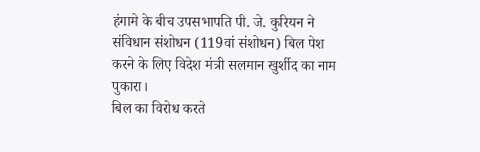हंगामे के बीच उपसभापति पी. जे. कुरियन ने संविधान संशोधन (119वां संशोधन) बिल पेश करने के लिए विदेश मंत्री सलमान खुर्शीद का नाम पुकारा।
बिल का विरोध करते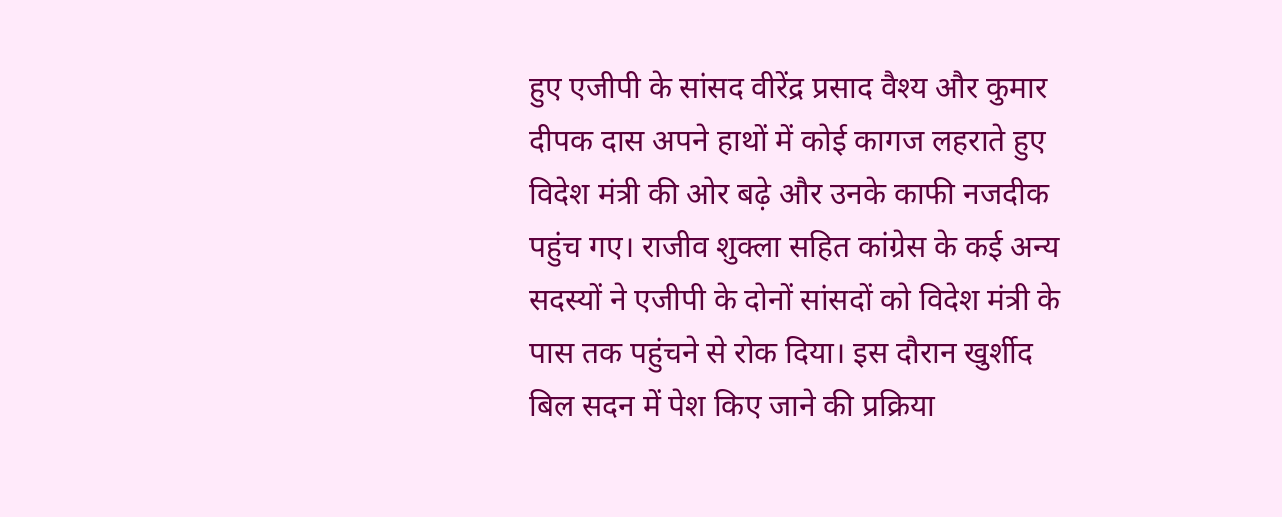हुए एजीपी के सांसद वीरेंद्र प्रसाद वैश्य और कुमार दीपक दास अपने हाथों में कोई कागज लहराते हुए विदेश मंत्री की ओर बढ़े और उनके काफी नजदीक पहुंच गए। राजीव शुक्ला सहित कांग्रेस के कई अन्य सदस्यों ने एजीपी के दोनों सांसदों को विदेश मंत्री के पास तक पहुंचने से रोक दिया। इस दौरान खुर्शीद बिल सदन में पेश किए जाने की प्रक्रिया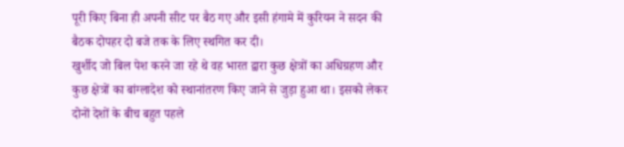पूरी किए बिना ही अपनी सीट पर बैठ गए और इसी हंगामे में कुरियन ने सदन की बैठक दोपहर दो बजे तक के लिए स्थगित कर दी।
खुर्शीद जो बिल पेश करने जा रहे थे वह भारत द्वारा कुछ क्षेत्रों का अधिग्रहण और कुछ क्षेत्रों का बांग्लादेश को स्थानांतरण किए जाने से जुड़ा हुआ था। इसको लेकर दोनों देशों के बीच बहुत पहले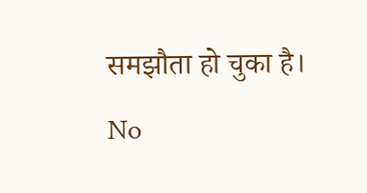समझौता हो चुका है।
No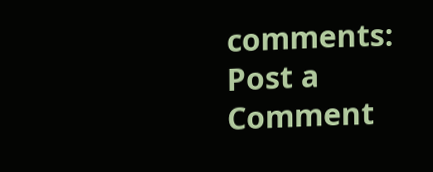comments:
Post a Comment